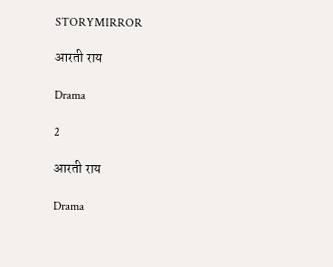STORYMIRROR

आरती राय

Drama

2

आरती राय

Drama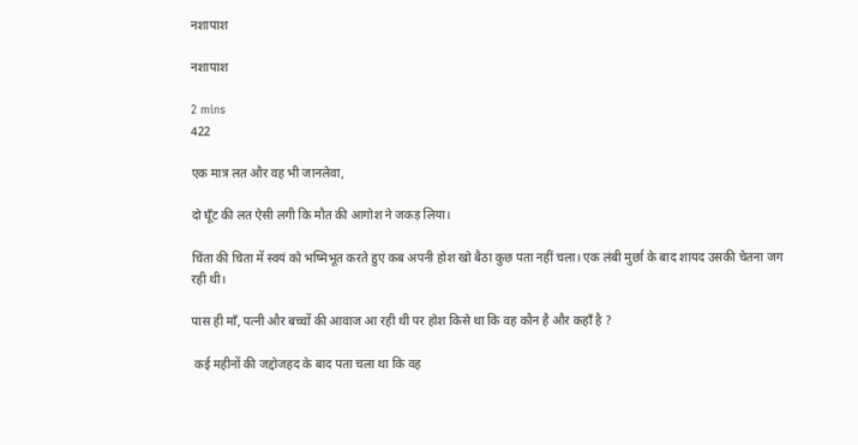नशापाश

नशापाश

2 mins
422

एक मात्र लत और वह भी जानलेवा,

दो घूँट की लत ऐसी लगी कि मौत की आगोश ने जकड़ लिया।

चिंता की चिता में स्वयं को भष्मिभूत करते हुए कब अपनी होश खो बैठा कुछ पता नहीं चला। एक लंबी मुर्छा के बाद शायद उसकी चेतना जग रही थी।

पास ही माँ, पत्नी और बच्चों की आवाज आ रही थी पर होश किसे था कि वह कौन है और कहाँ है ?

 कई महीनों की जद्दोजहद के बाद पता चला था कि वह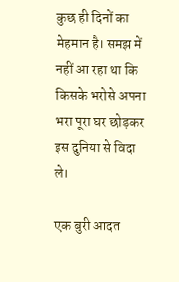कुछ ही दिनों का मेहमान है। समझ में नहीं आ रहा था कि किसके भरोसे अपना भरा पूरा घर छोड़कर इस दुनिया से विदा ले।

एक बुरी आदत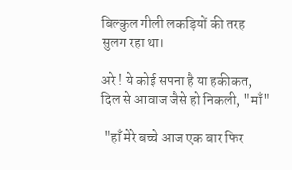बिल्कुल गीली लकड़ियों की तरह सुलग रहा था।

अरे ! ये कोई सपना है या हकीकत, दिल से आवाज जैसे हो निकली, "माँ"

 "हाँ मेरे बच्चे आज एक बार फिर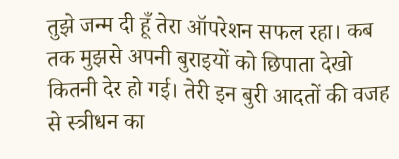तुझे जन्म दी हूँ तेरा ऑपरेशन सफल रहा। कब तक मुझसे अपनी बुराइयों को छिपाता देखो कितनी देर हो गई। तेरी इन बुरी आदतों की वजह से स्त्रीधन का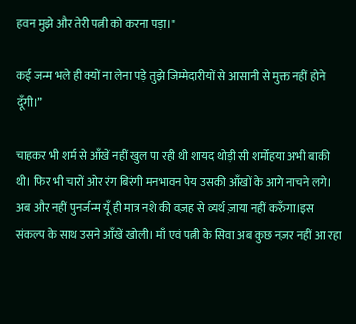हवन मुझे और तेरी पत्नी को करना पड़ा।"

कई जन्म भले ही क्यों ना लेना पड़े तुझे जिम्मेदारीयों से आसानी से मुक्त नहीं होने दूँगी।”

चाहकर भी शर्म से आँखें नहीं खुल पा रही थी शायद थोड़ी सी शर्मोहया अभी बाकी थी। फिर भी चारों ओर रंग बिरंगी मनभावन पेय उसकी आँखों के आगे नाचने लगे। अब और नहीं पुनर्जन्म यूँ ही मात्र नशे की वज़ह से व्यर्थ ज़ाया नहीं करुँगा।इस संकल्प के साथ उसने आँखें खोली। माँ एवं पत्नी के सिवा अब कुछ नज़र नहीं आ रहा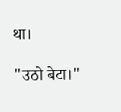था।

"उठो बेटा।"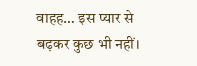वाहह… इस प्यार से बढ़कर कुछ भी नहीं।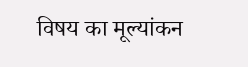विषय का मूल्यांकन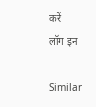करें
लॉग इन

Similar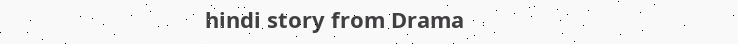hindi story from Drama